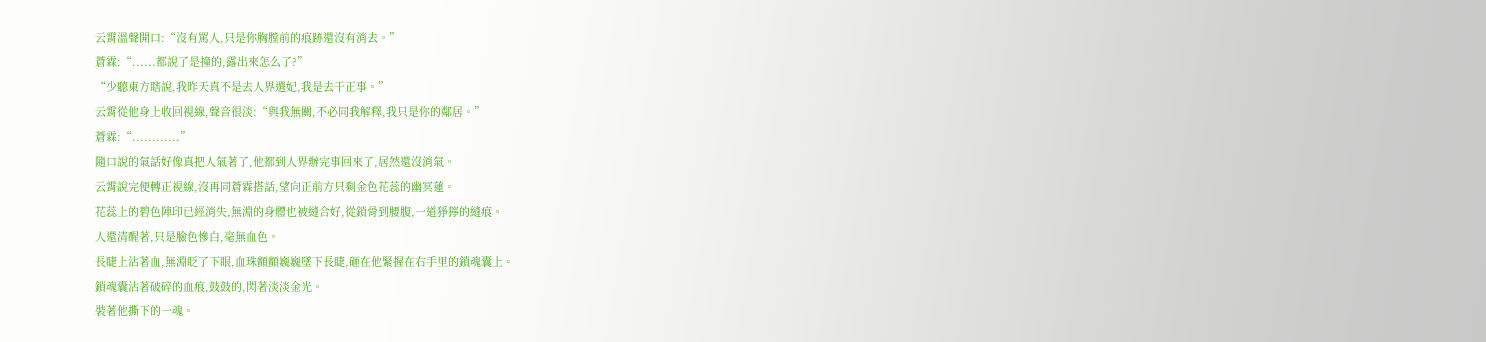云霄溫聲開口:“沒有罵人,只是你胸膛前的痕跡還沒有消去。”
蒼霖:“......都說了是撞的,露出來怎么了?”
“少聽東方瞎說,我昨天真不是去人界選妃,我是去干正事。”
云霄從他身上收回視線,聲音很淡:“與我無關,不必同我解釋,我只是你的鄰居。”
蒼霖:“............”
隨口說的氣話好像真把人氣著了,他都到人界辦完事回來了,居然還沒消氣。
云霄說完便轉正視線,沒再同蒼霖搭話,望向正前方只剩金色花蕊的幽冥蓮。
花蕊上的碧色陣印已經消失,無淵的身體也被縫合好,從鎖骨到腰腹,一道猙獰的縫痕。
人還清醒著,只是臉色慘白,毫無血色。
長睫上沾著血,無淵眨了下眼,血珠顫顫巍巍墜下長睫,砸在他緊握在右手里的鎖魂囊上。
鎖魂囊沾著破碎的血痕,鼓鼓的,閃著淡淡金光。
裝著他撕下的一魂。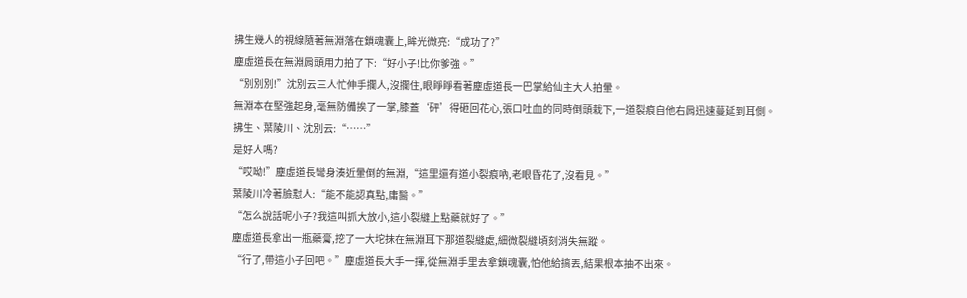拂生幾人的視線隨著無淵落在鎖魂囊上,眸光微亮:“成功了?”
塵虛道長在無淵肩頭用力拍了下:“好小子!比你爹強。”
“別別別!”沈別云三人忙伸手攔人,沒攔住,眼睜睜看著塵虛道長一巴掌給仙主大人拍暈。
無淵本在堅強起身,毫無防備挨了一掌,膝蓋‘砰’得砸回花心,張口吐血的同時倒頭栽下,一道裂痕自他右肩迅速蔓延到耳側。
拂生、葉陵川、沈別云:“……”
是好人嗎?
“哎呦!”塵虛道長彎身湊近暈倒的無淵,“這里還有道小裂痕吶,老眼昏花了,沒看見。”
葉陵川冷著臉懟人:“能不能認真點,庸醫。”
“怎么說話呢小子?我這叫抓大放小,這小裂縫上點藥就好了。”
塵虛道長拿出一瓶藥膏,挖了一大坨抹在無淵耳下那道裂縫處,細微裂縫頃刻消失無蹤。
“行了,帶這小子回吧。”塵虛道長大手一揮,從無淵手里去拿鎖魂囊,怕他給搞丟,結果根本抽不出來。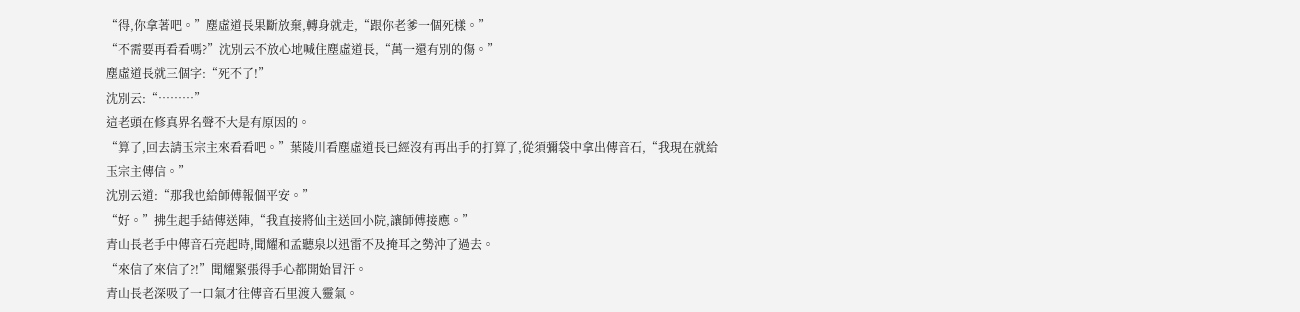“得,你拿著吧。”塵虛道長果斷放棄,轉身就走,“跟你老爹一個死樣。”
“不需要再看看嗎?”沈別云不放心地喊住塵虛道長,“萬一還有別的傷。”
塵虛道長就三個字:“死不了!”
沈別云:“………”
這老頭在修真界名聲不大是有原因的。
“算了,回去請玉宗主來看看吧。”葉陵川看塵虛道長已經沒有再出手的打算了,從須彌袋中拿出傳音石,“我現在就給玉宗主傳信。”
沈別云道:“那我也給師傅報個平安。”
“好。”拂生起手結傳送陣,“我直接將仙主送回小院,讓師傅接應。”
青山長老手中傳音石亮起時,聞耀和孟聽泉以迅雷不及掩耳之勢沖了過去。
“來信了來信了?!”聞耀緊張得手心都開始冒汗。
青山長老深吸了一口氣才往傳音石里渡入靈氣。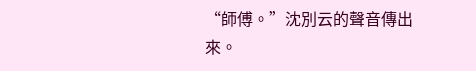“師傅。”沈別云的聲音傳出來。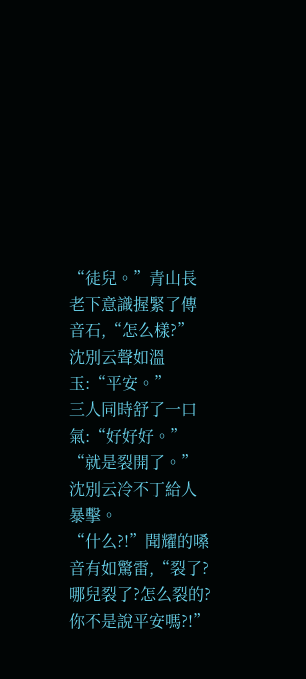“徒兒。”青山長老下意識握緊了傳音石,“怎么樣?”
沈別云聲如溫玉:“平安。”
三人同時舒了一口氣:“好好好。”
“就是裂開了。”沈別云冷不丁給人暴擊。
“什么?!”聞耀的嗓音有如驚雷,“裂了?哪兒裂了?怎么裂的?你不是說平安嗎?!”